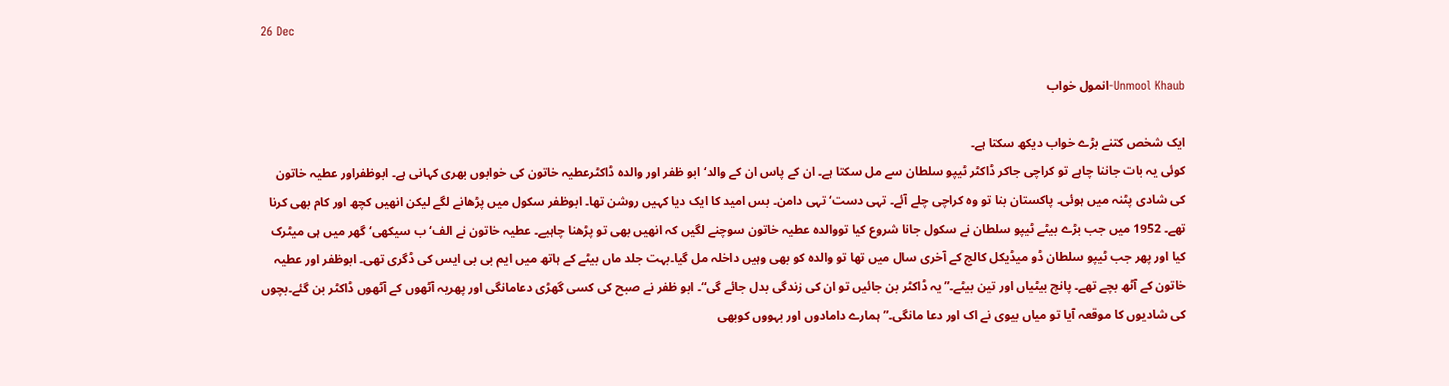26 Dec

Unmool Khaub-انمول خواب

ایک شخص کتنے بڑے خواب دیکھ سکتا ہے۔
کوئی یہ بات جاننا چاہے تو کراچی جاکر ڈاکٹر ٹیپو سلطان سے مل سکتا ہے۔ ان کے پاس ان کے والد‘ ابو ظفر اور والدہ ڈاکٹرعطیہ خاتون کی خوابوں بھری کہانی ہے۔ ابوظفراور عطیہ خاتون کی شادی پٹنہ میں ہوئی۔ پاکستان بنا تو وہ کراچی چلے آئے۔ تہی دست‘ تہی دامن۔ بس امید کا ایک دیا کہیں روشن تھا۔ ابوظفر سکول میں پڑھانے لگے لیکن انھیں کچھ اور کام بھی کرنا تھے۔ 1952 میں جب بڑے بیٹے ٹیپو سلطان نے سکول جانا شروع کیا تووالدہ عطیہ خاتون سوچنے لگیں کہ انھیں بھی تو پڑھنا چاہیے۔ عطیہ خاتون نے الف‘ ب سیکھی‘ گھر میں ہی میٹرک کیا اور پھر جب ٹیپو سلطان ڈو میڈیکل کالج کے آخری سال میں تھا تو والدہ کو بھی وہیں داخلہ مل گیا۔بہت جلد ماں بیٹے کے ہاتھ میں ایم بی بی ایس کی ڈگری تھی۔ ابوظفر اور عطیہ خاتون کے آٹھ بچے تھے۔ پانچ بیٹیاں اور تین بیٹے۔”یہ ڈاکٹر بن جائیں تو ان کی زندگی بدل جائے گی“۔ ابو ظفر نے صبح کی کسی گھڑی دعامانگی اور پھریہ آٹھوں کے آٹھوں ڈاکٹر بن گئے۔بچوں کی شادیوں کا موقعہ آیا تو میاں بیوی نے اک اور دعا مانگی۔”ہمارے دامادوں اور بہووں کوبھی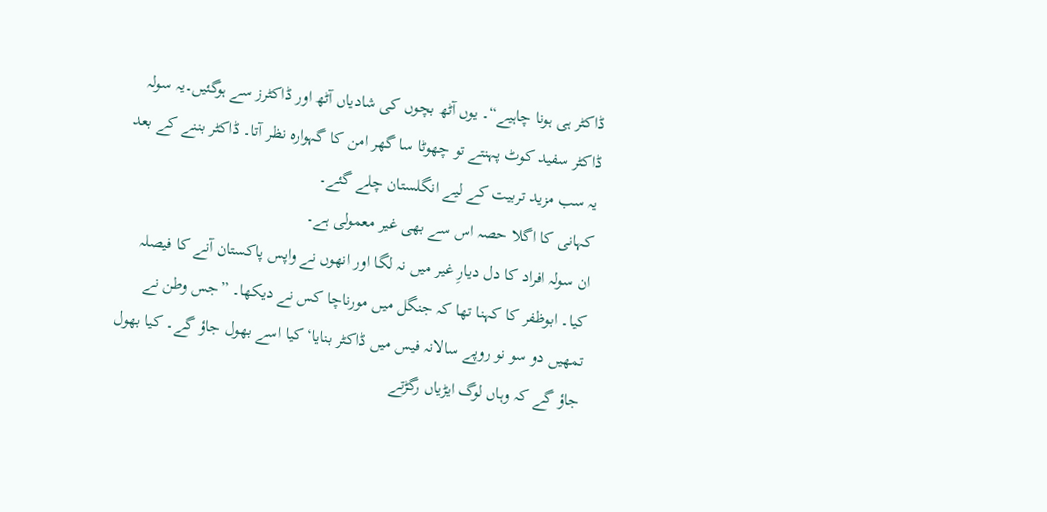ڈاکٹر ہی ہونا چاہیے“۔ یوں آٹھ بچوں کی شادیاں آٹھ اور ڈاکٹرز سے ہوگئیں۔یہ سولہ ڈاکٹر سفید کوٹ پہنتے تو چھوٹا سا گھر امن کا گہوارہ نظر آتا۔ ڈاکٹر بننے کے بعد یہ سب مزید تربیت کے لیے انگلستان چلے گئے۔
کہانی کا اگلا حصہ اس سے بھی غیر معمولی ہے۔
ان سولہ افراد کا دل دیارِ غیر میں نہ لگا اور انھوں نے واپس پاکستان آنے کا فیصلہ کیا۔ ابوظفر کا کہنا تھا کہ جنگل میں مورناچا کس نے دیکھا۔ ”جس وطن نے تمھیں دو سو نو روپے سالانہ فیس میں ڈاکٹر بنایا‘کیا اسے بھول جاؤ گے۔ کیا بھول جاؤ گے کہ وہاں لوگ ایڑیاں رگڑتے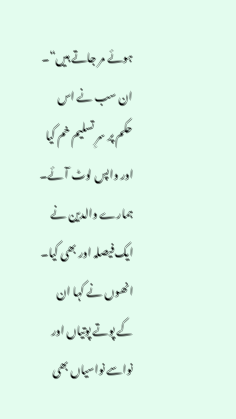ہوئے مر جاتے ہیں“۔ ان سب نے اس حکم پر سرِ تسلیم خم کیا اور واپس لوٹ آئے۔ ہمارے والدین نے ایک فیصلہ اور بھی کیا۔ انھوں نے کہا ان کے پوتے پوتیاں اور نواسے نواسیاں بھی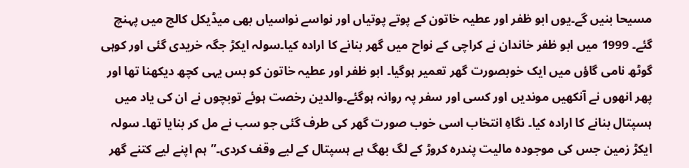مسیحا بنیں گے۔یوں ابو ظفر اور عطیہ خاتون کے پوتے پوتیاں اور نواسے نواسیاں بھی میڈیکل کالج میں پہنچ گئے۔ 1999 میں ابو ظفر خاندان نے کراچی کے نواح میں گھر بنانے کا ارادہ کیا۔سولہ ایکڑ جگہ خریدی گئی اور کوہی گوٹھ نامی گاؤں میں ایک خوبصورت گھر تعمیر ہوگیا۔ ابو ظفر اور عطیہ خاتون کو بس یہی کچھ دیکھنا تھا اور پھر انھوں نے آنکھیں موندیں اور کسی اور سفر پہ روانہ ہوگئے۔والدین رخصت ہوئے توبچوں نے ان کی یاد میں ہسپتال بنانے کا ارادہ کیا۔ نگاہِ انتخاب اسی خوب صورت گھر کی طرف گئی جو سب نے مل کر بنایا تھا۔ سولہ ایکڑ زمین جس کی موجودہ مالیت پندرہ کروڑ کے لگ بھگ ہے ہسپتال کے لیے وقف کردی۔”ہم اپنے لیے کتنے گھر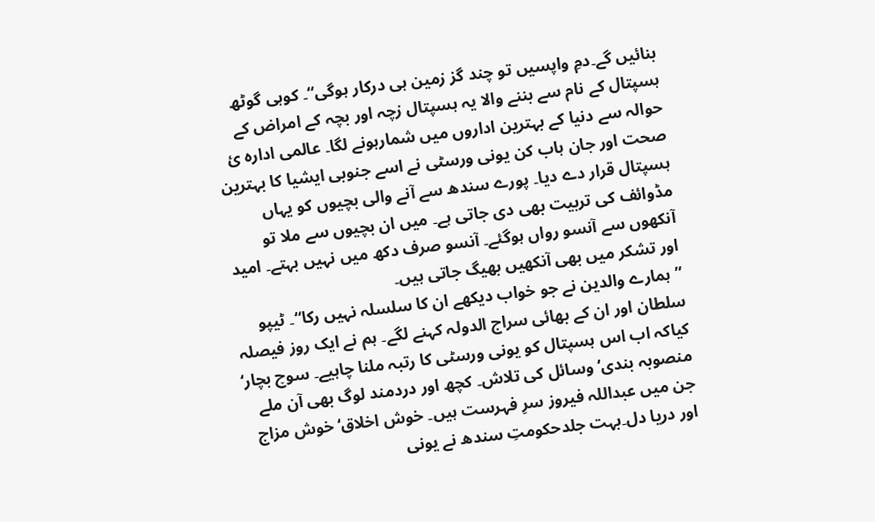بنائیں گے۔دمِ واپسیں تو چند گز زمین ہی درکار ہوگی“۔ کوہی گوٹھ ہسپتال کے نام سے بننے والا یہ ہسپتال زچہ اور بچہ کے امراض کے حوالہ سے دنیا کے بہترین اداروں میں شمارہونے لگا۔ عالمی ادارہ ئ صحت اور جان ہاب کن یونی ورسٹی نے اسے جنوبی ایشیا کا بہترین ہسپتال قرار دے دیا۔ پورے سندھ سے آنے والی بچیوں کو یہاں مڈوائف کی تربیت بھی دی جاتی ہے۔ میں ان بچیوں سے ملا تو آنکھوں سے آنسو رواں ہوگئے۔ آنسو صرف دکھ میں نہیں بہتے۔ امید اور تشکر میں بھی آنکھیں بھیگ جاتی ہیں۔
”ہمارے والدین نے جو خواب دیکھے ان کا سلسلہ نہیں رکا“۔ ٹیپو سلطان اور ان کے بھائی سراج الدولہ کہنے لگے۔ ہم نے ایک روز فیصلہ کیاکہ اب اس ہسپتال کو یونی ورسٹی کا رتبہ ملنا چاہیے۔ سوچ بچار‘ منصوبہ بندی‘ وسائل کی تلاش۔ کچھ اور دردمند لوگ بھی آن ملے جن میں عبداللہ فیروز سرِ فہرست ہیں۔ خوش اخلاق‘ خوش مزاج اور دریا دل۔بہت جلدحکومتِ سندھ نے یونی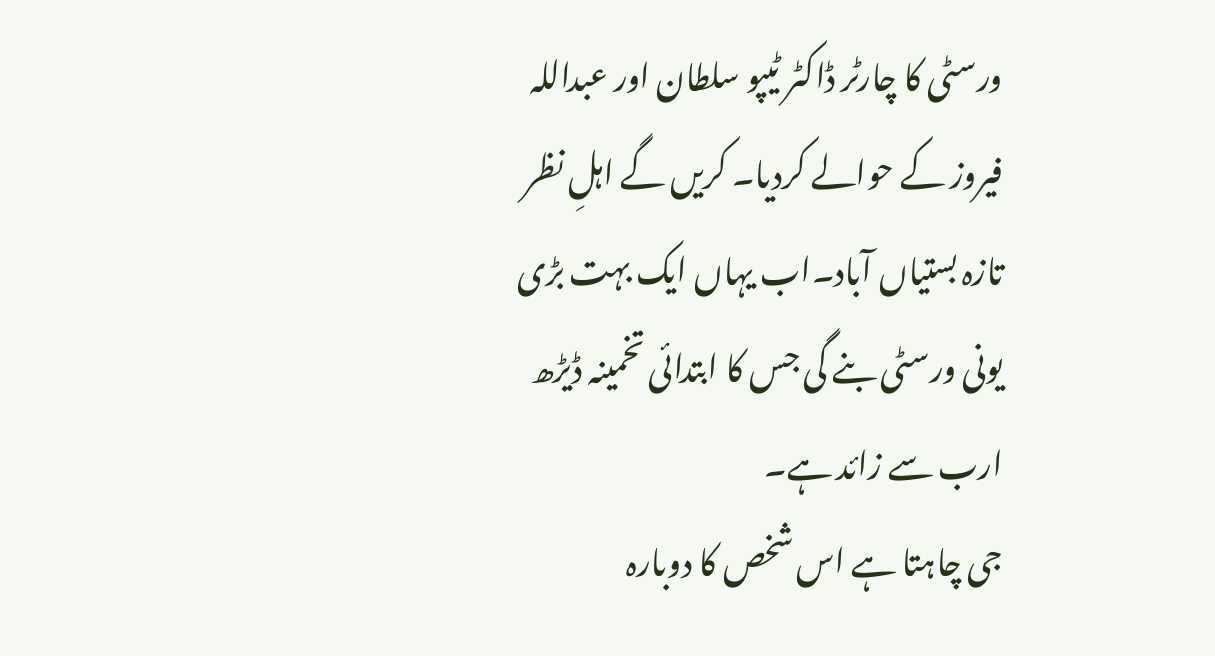ورسٹی کا چارٹر ڈاکٹر ٹیپو سلطان اور عبداللہ فیروز کے حوالے کردیا۔ کریں گے اہلِ نظر تازہ بستیاں آباد۔اب یہاں ایک بہت بڑی یونی ورسٹی بنے گی جس کا ابتدائی تخمینہ ڈیڑھ ارب سے زائد ہے۔
جی چاہتا ہے اس شخص کا دوبارہ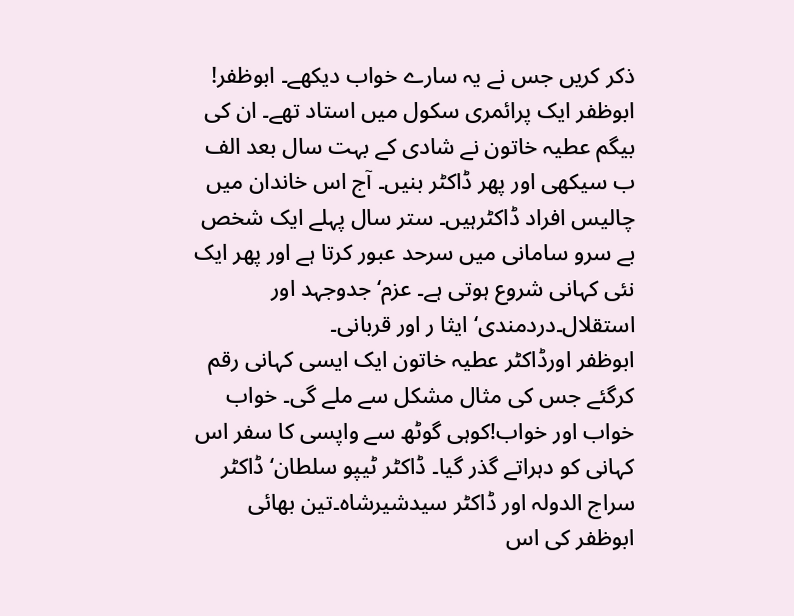ذکر کریں جس نے یہ سارے خواب دیکھے۔ ابوظفر! ابوظفر ایک پرائمری سکول میں استاد تھے۔ ان کی بیگم عطیہ خاتون نے شادی کے بہت سال بعد الف ب سیکھی اور پھر ڈاکٹر بنیں۔ آج اس خاندان میں چالیس افراد ڈاکٹرہیں۔ ستر سال پہلے ایک شخص بے سرو سامانی میں سرحد عبور کرتا ہے اور پھر ایک نئی کہانی شروع ہوتی ہے۔ عزم‘ جدوجہد اور استقلال۔دردمندی‘ ایثا ر اور قربانی۔
ابوظفر اورڈاکٹر عطیہ خاتون ایک ایسی کہانی رقم کرگئے جس کی مثال مشکل سے ملے گی۔ خواب خواب اور خواب!کوہی گوٹھ سے واپسی کا سفر اس کہانی کو دہراتے گذر گیا۔ ڈاکٹر ٹیپو سلطان‘ ڈاکٹر سراج الدولہ اور ڈاکٹر سیدشیرشاہ۔تین بھائی ابوظفر کی اس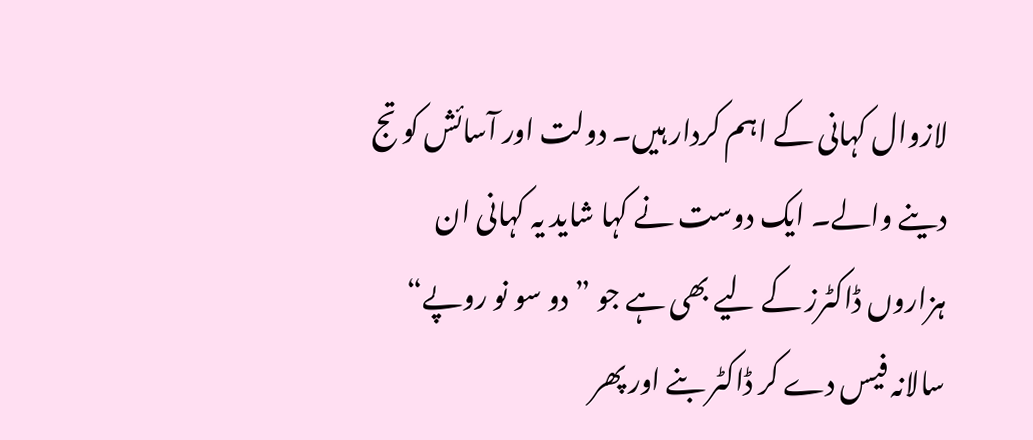لازوال کہانی کے اہم کردار ہیں۔ دولت اور آسائش کو تج دینے والے۔ ایک دوست نے کہا شاید یہ کہانی ان ہزاروں ڈاکٹرز کے لیے بھی ہے جو ”دو سو نو روپے“ سالانہ فیس دے کر ڈاکٹر بنے اور پھر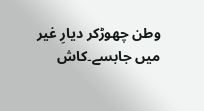وطن چھوڑکر دیارِ غیر میں جابسے۔کاش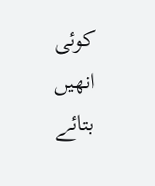کوئی انھیں بتائے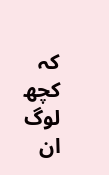کہ کچھ لوگ ان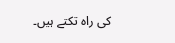کی راہ تکتے ہیں۔